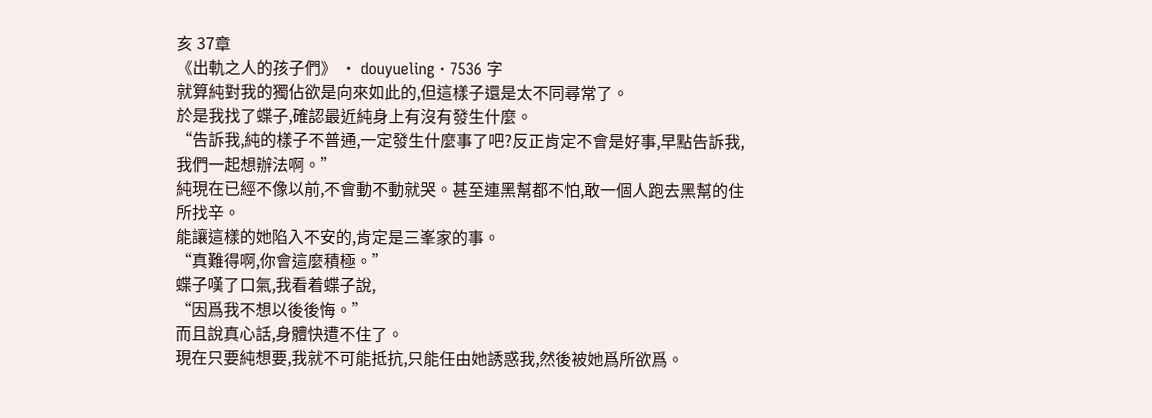亥 37章
《出軌之人的孩子們》 · douyueling · 7536 字
就算純對我的獨佔欲是向來如此的,但這樣子還是太不同尋常了。
於是我找了蝶子,確認最近純身上有沒有發生什麼。
“告訴我,純的樣子不普通,一定發生什麼事了吧?反正肯定不會是好事,早點告訴我,我們一起想辦法啊。”
純現在已經不像以前,不會動不動就哭。甚至連黑幫都不怕,敢一個人跑去黑幫的住所找辛。
能讓這樣的她陷入不安的,肯定是三峯家的事。
“真難得啊,你會這麼積極。”
蝶子嘆了口氣,我看着蝶子說,
“因爲我不想以後後悔。”
而且說真心話,身體快遭不住了。
現在只要純想要,我就不可能抵抗,只能任由她誘惑我,然後被她爲所欲爲。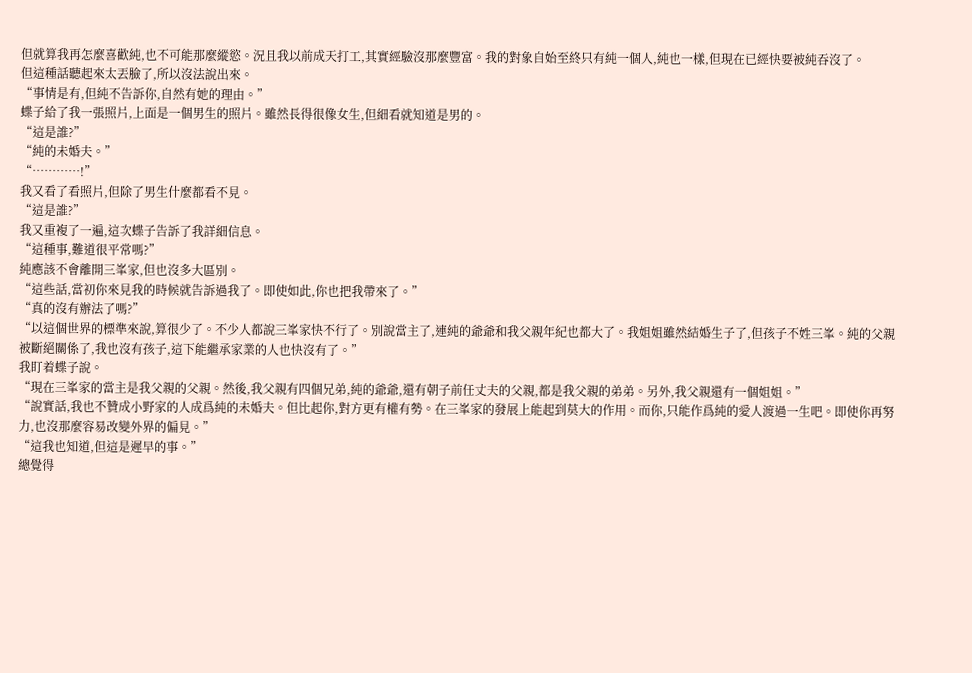但就算我再怎麼喜歡純,也不可能那麼縱慾。況且我以前成天打工,其實經驗沒那麼豐富。我的對象自始至終只有純一個人,純也一樣,但現在已經快要被純吞沒了。
但這種話聽起來太丟臉了,所以沒法說出來。
“事情是有,但純不告訴你,自然有她的理由。”
蝶子給了我一張照片,上面是一個男生的照片。雖然長得很像女生,但細看就知道是男的。
“這是誰?”
“純的未婚夫。”
“…………!”
我又看了看照片,但除了男生什麼都看不見。
“這是誰?”
我又重複了一遍,這次蝶子告訴了我詳細信息。
“這種事,難道很平常嗎?”
純應該不會離開三峯家,但也沒多大區別。
“這些話,當初你來見我的時候就告訴過我了。即使如此,你也把我帶來了。”
“真的沒有辦法了嗎?”
“以這個世界的標準來說,算很少了。不少人都說三峯家快不行了。別說當主了,連純的爺爺和我父親年紀也都大了。我姐姐雖然結婚生子了,但孩子不姓三峯。純的父親被斷絕關係了,我也沒有孩子,這下能繼承家業的人也快沒有了。”
我盯着蝶子說。
“現在三峯家的當主是我父親的父親。然後,我父親有四個兄弟,純的爺爺,還有朝子前任丈夫的父親,都是我父親的弟弟。另外,我父親還有一個姐姐。”
“說實話,我也不贊成小野家的人成爲純的未婚夫。但比起你,對方更有權有勢。在三峯家的發展上能起到莫大的作用。而你,只能作爲純的愛人渡過一生吧。即使你再努力,也沒那麼容易改變外界的偏見。”
“這我也知道,但這是遲早的事。”
總覺得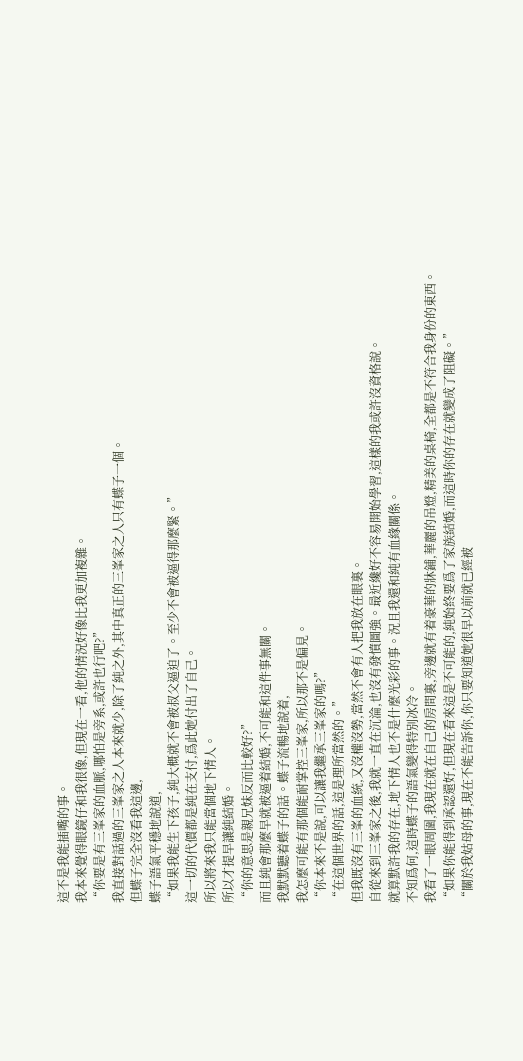這不是我能插嘴的事。
我本來覺得眼鏡仔和我很像,但現在一看,他的情況好像比我更加複雜。
“你要是有三峯家的血脈,哪怕是旁系,或許也行吧?”
我直接對話過的三峯家之人本來就少,除了純之外,其中真正的三峯家之人只有蝶子一個。
但蝶子完全沒看我這邊,
蝶子語氣平穩地說道,
“如果我能生下孩子,純大概就不會被叔父逼迫了。至少不會被逼得那麼緊。”
這一切的代價都是純在支付,爲此她付出了自己。
所以將來我只能當個地下情人。
所以才提早讓純結婚。
“你的意思是親兄妹反而比較好?”
而且純會那麼早就被逼着結婚,不可能和這件事無關。
我默默聽着蝶子的話。蝶子流暢地說着,
我怎麼可能有那個能耐掌控三峯家,所以那不是偏見。
“你本來不是說,可以讓我繼承三峯家的嗎?”
“在這個世界的話,這是理所當然的。”
但我既沒有三峯的血統,又沒權沒勢,當然不會有人把我放在眼裏。
自從來到三峯家之後,我就一直在沉淪,也沒有發憤圖強。最近纔好不容易開始學習,這樣的我或許沒資格說。
就算默許我的存在,地下情人也不是什麼光彩的事。況且我還和純有血緣關係。
不知爲何,這時蝶子的語氣變得特別冰冷。
我看了一眼周圍,我現在就在自己的房間裏,旁邊就有着豪華的牀鋪,華麗的吊燈,精美的桌椅,全都是不符合我身份的東西。
“如果你能得到承認還好,但現在看來這是不可能的,純始終要爲了家族結婚,而這時你的存在就變成了阻礙。”
“關於我姑母的事,現在不能告訴你,你只要知道她很早以前就已經被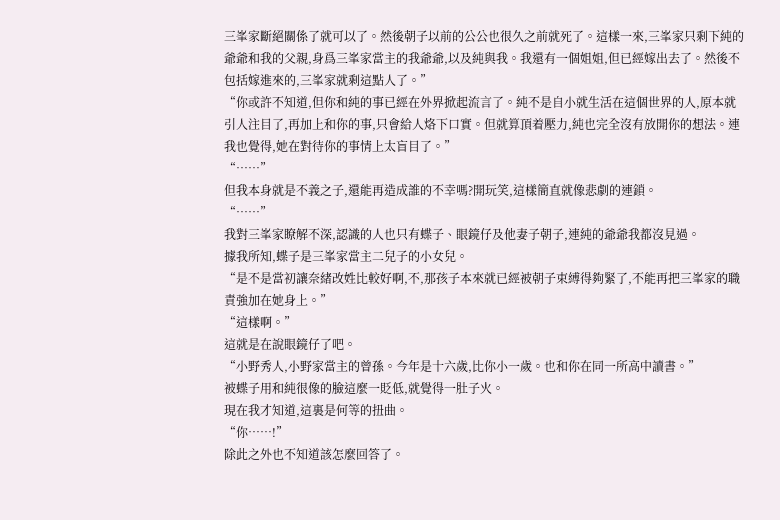三峯家斷絕關係了就可以了。然後朝子以前的公公也很久之前就死了。這樣一來,三峯家只剩下純的爺爺和我的父親,身爲三峯家當主的我爺爺,以及純與我。我還有一個姐姐,但已經嫁出去了。然後不包括嫁進來的,三峯家就剩這點人了。”
“你或許不知道,但你和純的事已經在外界掀起流言了。純不是自小就生活在這個世界的人,原本就引人注目了,再加上和你的事,只會給人烙下口實。但就算頂着壓力,純也完全沒有放開你的想法。連我也覺得,她在對待你的事情上太盲目了。”
“……”
但我本身就是不義之子,還能再造成誰的不幸嗎?開玩笑,這樣簡直就像悲劇的連鎖。
“……”
我對三峯家瞭解不深,認識的人也只有蝶子、眼鏡仔及他妻子朝子,連純的爺爺我都沒見過。
據我所知,蝶子是三峯家當主二兒子的小女兒。
“是不是當初讓奈緒改姓比較好啊,不,那孩子本來就已經被朝子束縛得夠緊了,不能再把三峯家的職責強加在她身上。”
“這樣啊。”
這就是在說眼鏡仔了吧。
“小野秀人,小野家當主的曾孫。今年是十六歲,比你小一歲。也和你在同一所高中讀書。”
被蝶子用和純很像的臉這麼一貶低,就覺得一肚子火。
現在我才知道,這裏是何等的扭曲。
“你……!”
除此之外也不知道該怎麼回答了。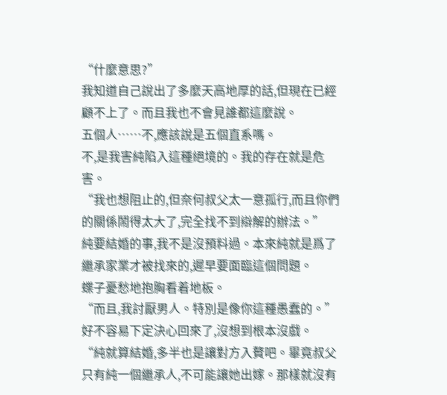“什麼意思?”
我知道自己說出了多麼天高地厚的話,但現在已經顧不上了。而且我也不會見誰都這麼說。
五個人……不,應該說是五個直系嗎。
不,是我害純陷入這種絕境的。我的存在就是危害。
“我也想阻止的,但奈何叔父太一意孤行,而且你們的關係鬧得太大了,完全找不到辯解的辦法。”
純要結婚的事,我不是沒預料過。本來純就是爲了繼承家業才被找來的,遲早要面臨這個問題。
蝶子憂愁地抱胸看着地板。
“而且,我討厭男人。特別是像你這種愚蠢的。”
好不容易下定決心回來了,沒想到根本沒戲。
“純就算結婚,多半也是讓對方入贅吧。畢竟叔父只有純一個繼承人,不可能讓她出嫁。那樣就沒有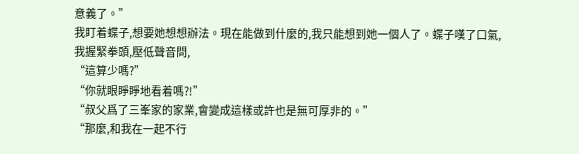意義了。”
我盯着蝶子,想要她想想辦法。現在能做到什麼的,我只能想到她一個人了。蝶子嘆了口氣,
我握緊拳頭,壓低聲音問,
“這算少嗎?”
“你就眼睜睜地看着嗎?!”
“叔父爲了三峯家的家業,會變成這樣或許也是無可厚非的。”
“那麼,和我在一起不行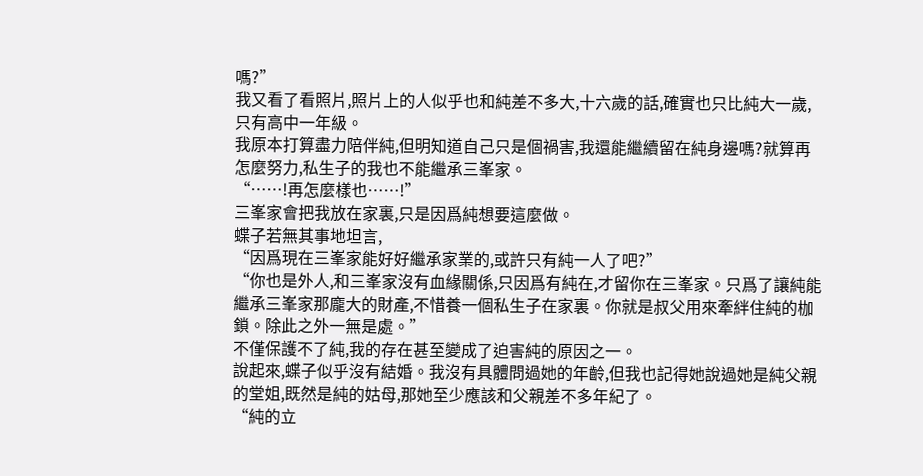嗎?”
我又看了看照片,照片上的人似乎也和純差不多大,十六歲的話,確實也只比純大一歲,只有高中一年級。
我原本打算盡力陪伴純,但明知道自己只是個禍害,我還能繼續留在純身邊嗎?就算再怎麼努力,私生子的我也不能繼承三峯家。
“……!再怎麼樣也……!”
三峯家會把我放在家裏,只是因爲純想要這麼做。
蝶子若無其事地坦言,
“因爲現在三峯家能好好繼承家業的,或許只有純一人了吧?”
“你也是外人,和三峯家沒有血緣關係,只因爲有純在,才留你在三峯家。只爲了讓純能繼承三峯家那龐大的財產,不惜養一個私生子在家裏。你就是叔父用來牽絆住純的枷鎖。除此之外一無是處。”
不僅保護不了純,我的存在甚至變成了迫害純的原因之一。
說起來,蝶子似乎沒有結婚。我沒有具體問過她的年齡,但我也記得她說過她是純父親的堂姐,既然是純的姑母,那她至少應該和父親差不多年紀了。
“純的立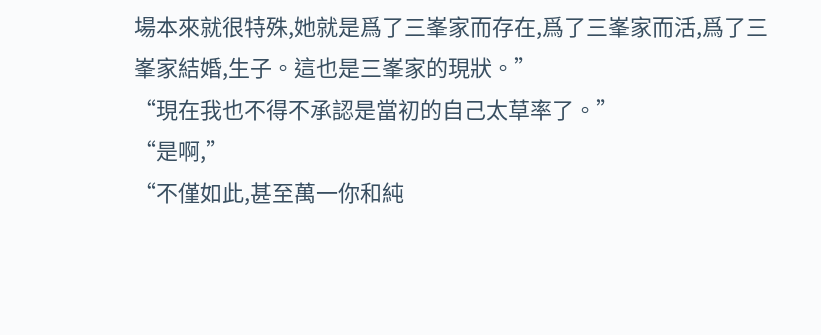場本來就很特殊,她就是爲了三峯家而存在,爲了三峯家而活,爲了三峯家結婚,生子。這也是三峯家的現狀。”
“現在我也不得不承認是當初的自己太草率了。”
“是啊,”
“不僅如此,甚至萬一你和純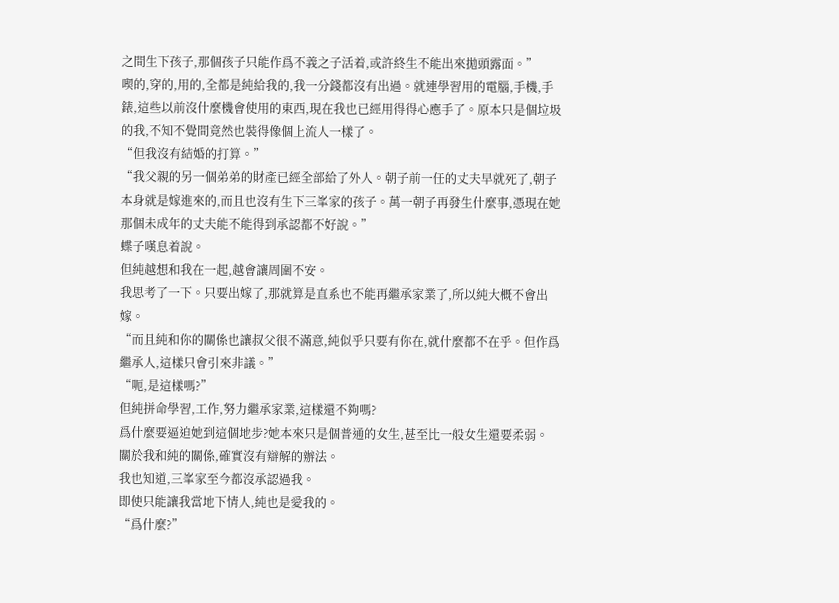之間生下孩子,那個孩子只能作爲不義之子活着,或許終生不能出來拋頭露面。”
喫的,穿的,用的,全都是純給我的,我一分錢都沒有出過。就連學習用的電腦,手機,手錶,這些以前沒什麼機會使用的東西,現在我也已經用得得心應手了。原本只是個垃圾的我,不知不覺間竟然也裝得像個上流人一樣了。
“但我沒有結婚的打算。”
“我父親的另一個弟弟的財產已經全部給了外人。朝子前一任的丈夫早就死了,朝子本身就是嫁進來的,而且也沒有生下三峯家的孩子。萬一朝子再發生什麼事,憑現在她那個未成年的丈夫能不能得到承認都不好說。”
蝶子嘆息着說。
但純越想和我在一起,越會讓周圍不安。
我思考了一下。只要出嫁了,那就算是直系也不能再繼承家業了,所以純大概不會出嫁。
“而且純和你的關係也讓叔父很不滿意,純似乎只要有你在,就什麼都不在乎。但作爲繼承人,這樣只會引來非議。”
“呃,是這樣嗎?”
但純拼命學習,工作,努力繼承家業,這樣還不夠嗎?
爲什麼要逼迫她到這個地步?她本來只是個普通的女生,甚至比一般女生還要柔弱。
關於我和純的關係,確實沒有辯解的辦法。
我也知道,三峯家至今都沒承認過我。
即使只能讓我當地下情人,純也是愛我的。
“爲什麼?”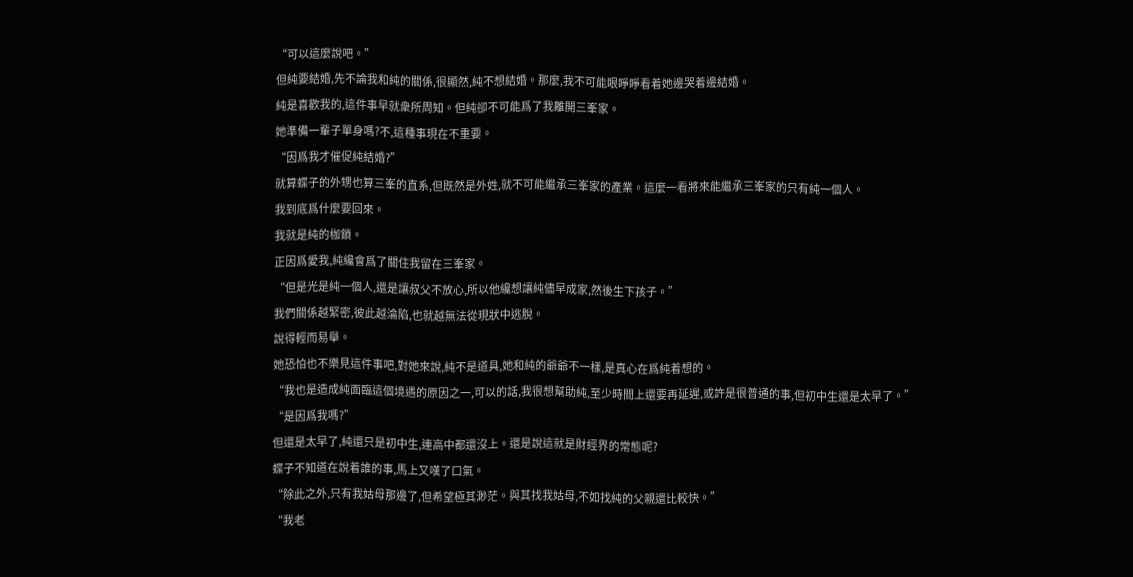“可以這麼說吧。”
但純要結婚,先不論我和純的關係,很顯然,純不想結婚。那麼,我不可能眼睜睜看着她邊哭着邊結婚。
純是喜歡我的,這件事早就衆所周知。但純卻不可能爲了我離開三峯家。
她準備一輩子單身嗎?不,這種事現在不重要。
“因爲我才催促純結婚?”
就算蝶子的外甥也算三峯的直系,但既然是外姓,就不可能繼承三峯家的產業。這麼一看將來能繼承三峯家的只有純一個人。
我到底爲什麼要回來。
我就是純的枷鎖。
正因爲愛我,純纔會爲了關住我留在三峯家。
“但是光是純一個人,還是讓叔父不放心,所以他纔想讓純儘早成家,然後生下孩子。”
我們關係越緊密,彼此越淪陷,也就越無法從現狀中逃脫。
說得輕而易舉。
她恐怕也不樂見這件事吧,對她來說,純不是道具,她和純的爺爺不一樣,是真心在爲純着想的。
“我也是造成純面臨這個境遇的原因之一,可以的話,我很想幫助純,至少時間上還要再延遲,或許是很普通的事,但初中生還是太早了。”
“是因爲我嗎?”
但還是太早了,純還只是初中生,連高中都還沒上。還是說這就是財經界的常態呢?
蝶子不知道在說着誰的事,馬上又嘆了口氣。
“除此之外,只有我姑母那邊了,但希望極其渺茫。與其找我姑母,不如找純的父親還比較快。”
“我老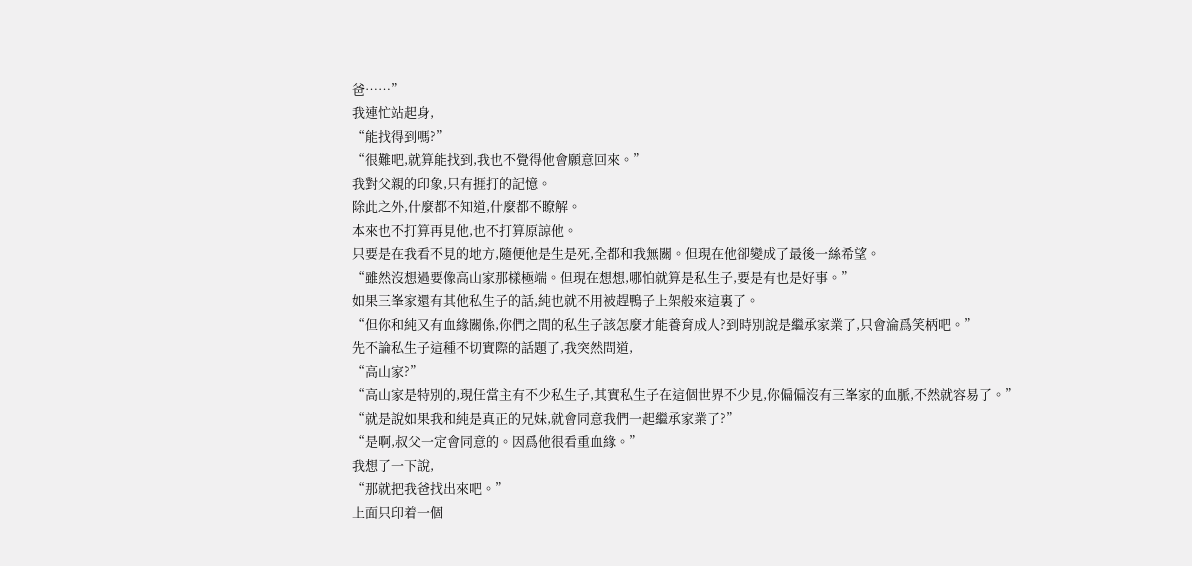爸……”
我連忙站起身,
“能找得到嗎?”
“很難吧,就算能找到,我也不覺得他會願意回來。”
我對父親的印象,只有捱打的記憶。
除此之外,什麼都不知道,什麼都不瞭解。
本來也不打算再見他,也不打算原諒他。
只要是在我看不見的地方,隨便他是生是死,全都和我無關。但現在他卻變成了最後一絲希望。
“雖然沒想過要像高山家那樣極端。但現在想想,哪怕就算是私生子,要是有也是好事。”
如果三峯家還有其他私生子的話,純也就不用被趕鴨子上架般來這裏了。
“但你和純又有血緣關係,你們之間的私生子該怎麼才能養育成人?到時別說是繼承家業了,只會淪爲笑柄吧。”
先不論私生子這種不切實際的話題了,我突然問道,
“高山家?”
“高山家是特別的,現任當主有不少私生子,其實私生子在這個世界不少見,你偏偏沒有三峯家的血脈,不然就容易了。”
“就是說如果我和純是真正的兄妹,就會同意我們一起繼承家業了?”
“是啊,叔父一定會同意的。因爲他很看重血緣。”
我想了一下說,
“那就把我爸找出來吧。”
上面只印着一個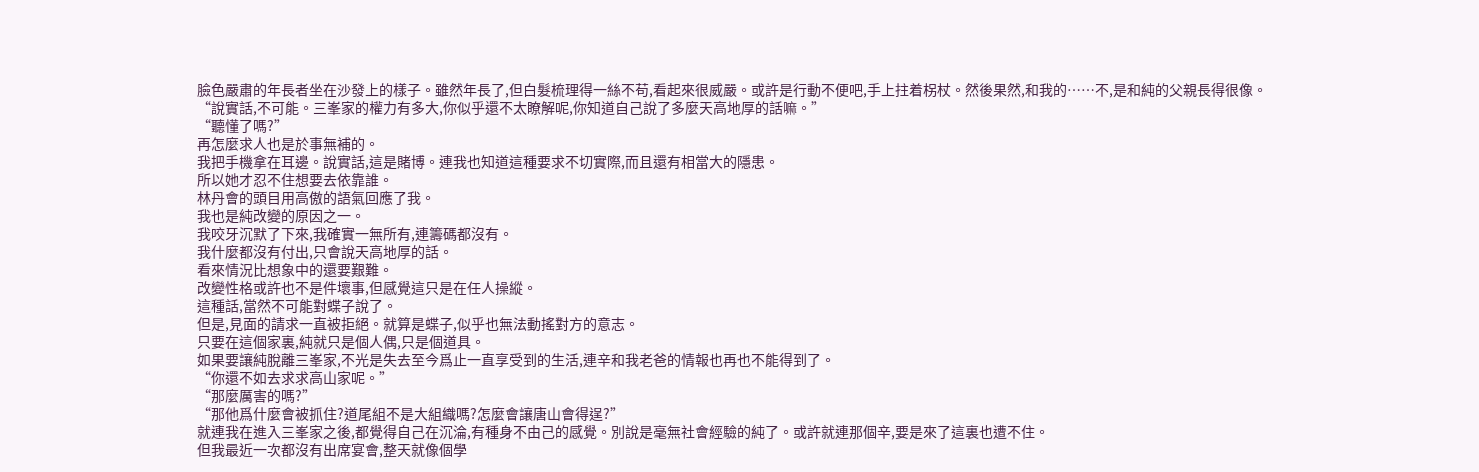臉色嚴肅的年長者坐在沙發上的樣子。雖然年長了,但白髮梳理得一絲不苟,看起來很威嚴。或許是行動不便吧,手上拄着柺杖。然後果然,和我的……不,是和純的父親長得很像。
“說實話,不可能。三峯家的權力有多大,你似乎還不太瞭解呢,你知道自己說了多麼天高地厚的話嘛。”
“聽懂了嗎?”
再怎麼求人也是於事無補的。
我把手機拿在耳邊。說實話,這是賭博。連我也知道這種要求不切實際,而且還有相當大的隱患。
所以她才忍不住想要去依靠誰。
林丹會的頭目用高傲的語氣回應了我。
我也是純改變的原因之一。
我咬牙沉默了下來,我確實一無所有,連籌碼都沒有。
我什麼都沒有付出,只會說天高地厚的話。
看來情況比想象中的還要艱難。
改變性格或許也不是件壞事,但感覺這只是在任人操縱。
這種話,當然不可能對蝶子說了。
但是,見面的請求一直被拒絕。就算是蝶子,似乎也無法動搖對方的意志。
只要在這個家裏,純就只是個人偶,只是個道具。
如果要讓純脫離三峯家,不光是失去至今爲止一直享受到的生活,連辛和我老爸的情報也再也不能得到了。
“你還不如去求求高山家呢。”
“那麼厲害的嗎?”
“那他爲什麼會被抓住?道尾組不是大組織嗎?怎麼會讓唐山會得逞?”
就連我在進入三峯家之後,都覺得自己在沉淪,有種身不由己的感覺。別說是毫無社會經驗的純了。或許就連那個辛,要是來了這裏也遭不住。
但我最近一次都沒有出席宴會,整天就像個學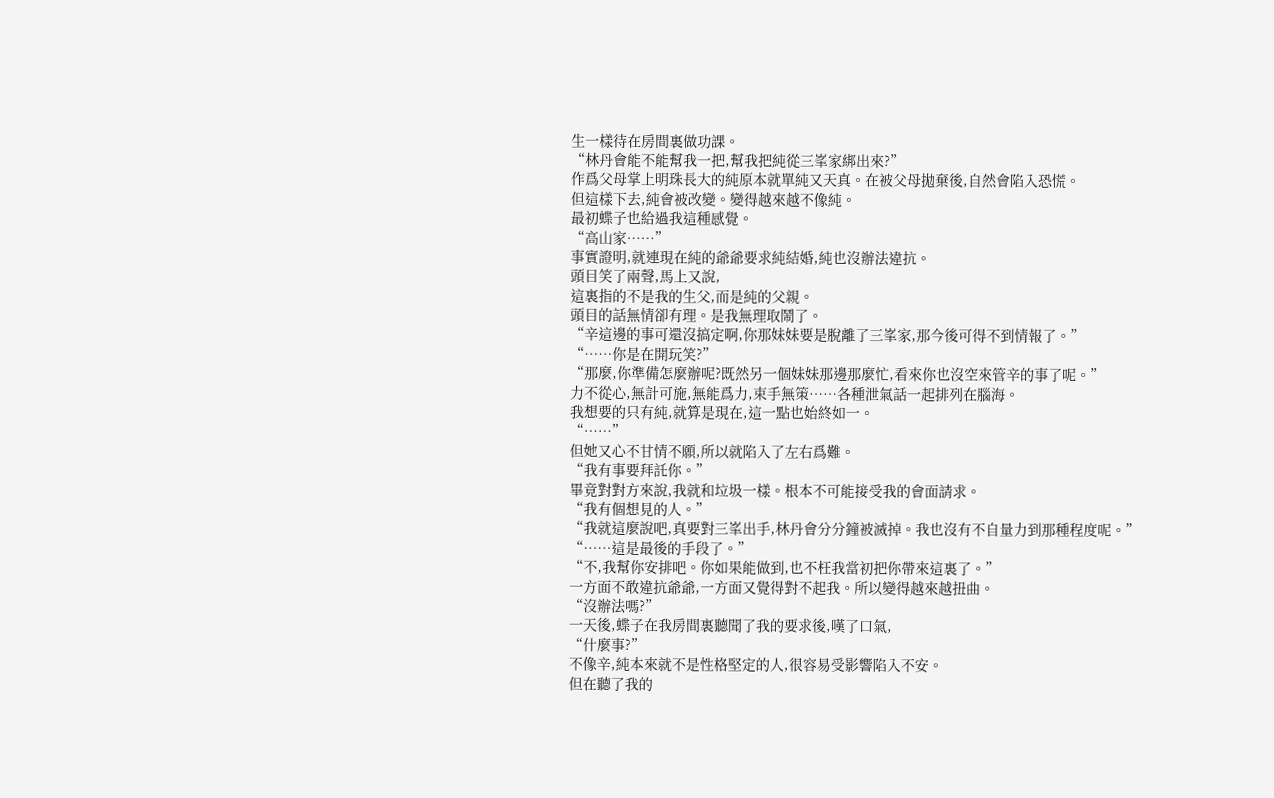生一樣待在房間裏做功課。
“林丹會能不能幫我一把,幫我把純從三峯家綁出來?”
作爲父母掌上明珠長大的純原本就單純又天真。在被父母拋棄後,自然會陷入恐慌。
但這樣下去,純會被改變。變得越來越不像純。
最初蝶子也給過我這種感覺。
“高山家……”
事實證明,就連現在純的爺爺要求純結婚,純也沒辦法違抗。
頭目笑了兩聲,馬上又說,
這裏指的不是我的生父,而是純的父親。
頭目的話無情卻有理。是我無理取鬧了。
“辛這邊的事可還沒搞定啊,你那妹妹要是脫離了三峯家,那今後可得不到情報了。”
“……你是在開玩笑?”
“那麼,你準備怎麼辦呢?既然另一個妹妹那邊那麼忙,看來你也沒空來管辛的事了呢。”
力不從心,無計可施,無能爲力,束手無策……各種泄氣話一起排列在腦海。
我想要的只有純,就算是現在,這一點也始終如一。
“……”
但她又心不甘情不願,所以就陷入了左右爲難。
“我有事要拜託你。”
畢竟對對方來說,我就和垃圾一樣。根本不可能接受我的會面請求。
“我有個想見的人。”
“我就這麼說吧,真要對三峯出手,林丹會分分鐘被滅掉。我也沒有不自量力到那種程度呢。”
“……這是最後的手段了。”
“不,我幫你安排吧。你如果能做到,也不枉我當初把你帶來這裏了。”
一方面不敢違抗爺爺,一方面又覺得對不起我。所以變得越來越扭曲。
“沒辦法嗎?”
一天後,蝶子在我房間裏聽聞了我的要求後,嘆了口氣,
“什麼事?”
不像辛,純本來就不是性格堅定的人,很容易受影響陷入不安。
但在聽了我的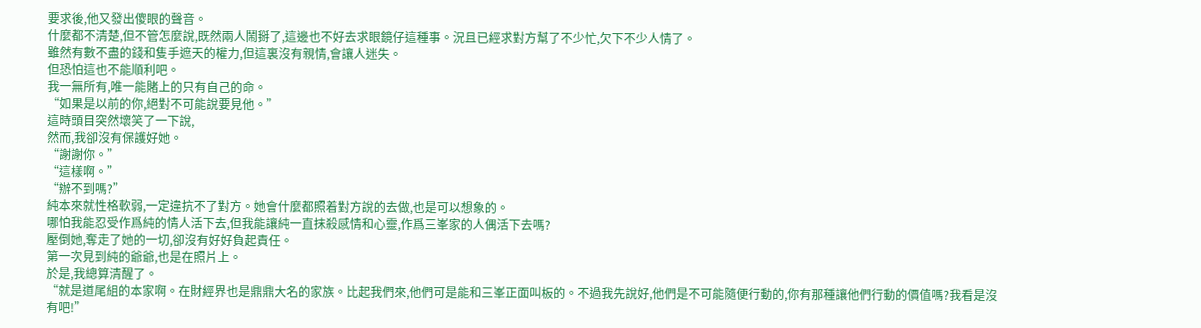要求後,他又發出傻眼的聲音。
什麼都不清楚,但不管怎麼說,既然兩人鬧掰了,這邊也不好去求眼鏡仔這種事。況且已經求對方幫了不少忙,欠下不少人情了。
雖然有數不盡的錢和隻手遮天的權力,但這裏沒有親情,會讓人迷失。
但恐怕這也不能順利吧。
我一無所有,唯一能賭上的只有自己的命。
“如果是以前的你,絕對不可能說要見他。”
這時頭目突然壞笑了一下說,
然而,我卻沒有保護好她。
“謝謝你。”
“這樣啊。”
“辦不到嗎?”
純本來就性格軟弱,一定違抗不了對方。她會什麼都照着對方說的去做,也是可以想象的。
哪怕我能忍受作爲純的情人活下去,但我能讓純一直抹殺感情和心靈,作爲三峯家的人偶活下去嗎?
壓倒她,奪走了她的一切,卻沒有好好負起責任。
第一次見到純的爺爺,也是在照片上。
於是,我總算清醒了。
“就是道尾組的本家啊。在財經界也是鼎鼎大名的家族。比起我們來,他們可是能和三峯正面叫板的。不過我先說好,他們是不可能隨便行動的,你有那種讓他們行動的價值嗎?我看是沒有吧!”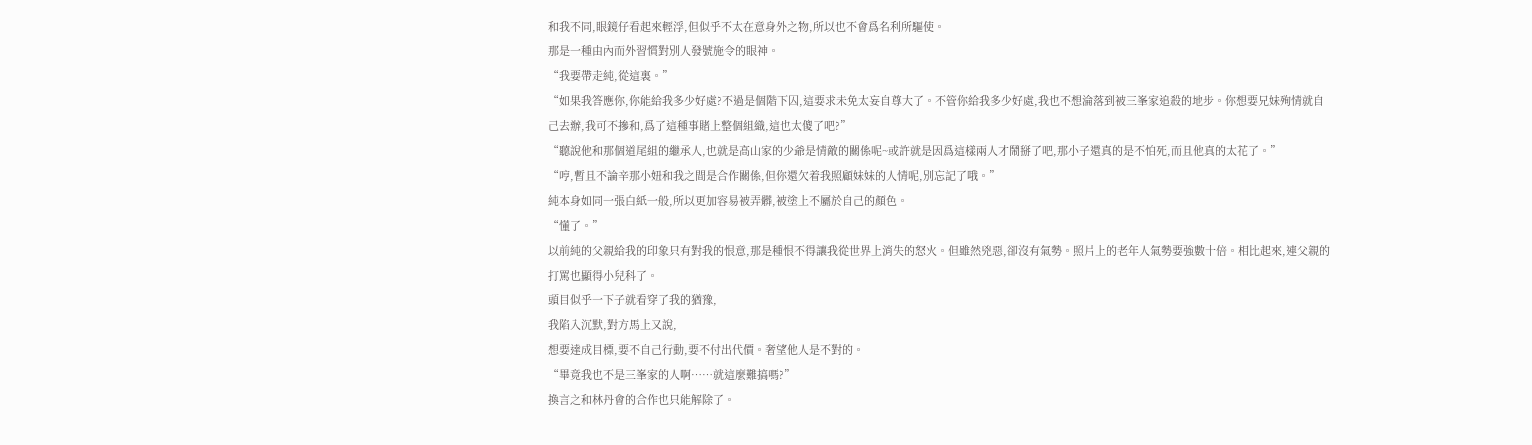和我不同,眼鏡仔看起來輕浮,但似乎不太在意身外之物,所以也不會爲名利所驅使。
那是一種由內而外習慣對別人發號施令的眼神。
“我要帶走純,從這裏。”
“如果我答應你,你能給我多少好處?不過是個階下囚,這要求未免太妄自尊大了。不管你給我多少好處,我也不想淪落到被三峯家追殺的地步。你想要兄妹殉情就自己去辦,我可不摻和,爲了這種事賭上整個組織,這也太傻了吧?”
“聽說他和那個道尾組的繼承人,也就是高山家的少爺是情敵的關係呢~或許就是因爲這樣兩人才鬧掰了吧,那小子還真的是不怕死,而且他真的太花了。”
“哼,暫且不論辛那小妞和我之間是合作關係,但你還欠着我照顧妹妹的人情呢,別忘記了哦。”
純本身如同一張白紙一般,所以更加容易被弄髒,被塗上不屬於自己的顏色。
“懂了。”
以前純的父親給我的印象只有對我的恨意,那是種恨不得讓我從世界上消失的怒火。但雖然兇惡,卻沒有氣勢。照片上的老年人氣勢要強數十倍。相比起來,連父親的打罵也顯得小兒科了。
頭目似乎一下子就看穿了我的猶豫,
我陷入沉默,對方馬上又說,
想要達成目標,要不自己行動,要不付出代價。奢望他人是不對的。
“畢竟我也不是三峯家的人啊……就這麼難搞嗎?”
換言之和林丹會的合作也只能解除了。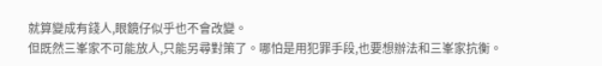就算變成有錢人,眼鏡仔似乎也不會改變。
但既然三峯家不可能放人,只能另尋對策了。哪怕是用犯罪手段,也要想辦法和三峯家抗衡。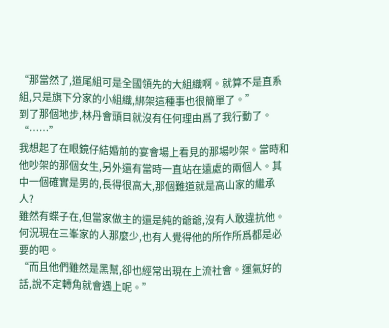“那當然了,道尾組可是全國領先的大組織啊。就算不是直系組,只是旗下分家的小組織,綁架這種事也很簡單了。”
到了那個地步,林丹會頭目就沒有任何理由爲了我行動了。
“……”
我想起了在眼鏡仔結婚前的宴會場上看見的那場吵架。當時和他吵架的那個女生,另外還有當時一直站在遠處的兩個人。其中一個確實是男的,長得很高大,那個難道就是高山家的繼承人?
雖然有蝶子在,但當家做主的還是純的爺爺,沒有人敢違抗他。何況現在三峯家的人那麼少,也有人覺得他的所作所爲都是必要的吧。
“而且他們雖然是黑幫,卻也經常出現在上流社會。運氣好的話,說不定轉角就會遇上呢。”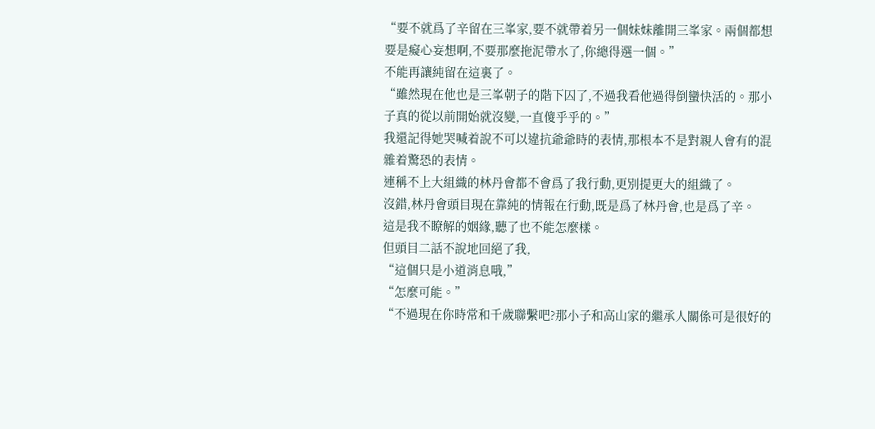“要不就爲了辛留在三峯家,要不就帶着另一個妹妹離開三峯家。兩個都想要是癡心妄想啊,不要那麼拖泥帶水了,你總得選一個。”
不能再讓純留在這裏了。
“雖然現在他也是三峯朝子的階下囚了,不過我看他過得倒蠻快活的。那小子真的從以前開始就沒變,一直傻乎乎的。”
我還記得她哭喊着說不可以違抗爺爺時的表情,那根本不是對親人會有的混雜着驚恐的表情。
連稱不上大組織的林丹會都不會爲了我行動,更別提更大的組織了。
沒錯,林丹會頭目現在靠純的情報在行動,既是爲了林丹會,也是爲了辛。
這是我不瞭解的姻緣,聽了也不能怎麼樣。
但頭目二話不說地回絕了我,
“這個只是小道消息哦,”
“怎麼可能。”
“不過現在你時常和千歲聯繫吧?那小子和高山家的繼承人關係可是很好的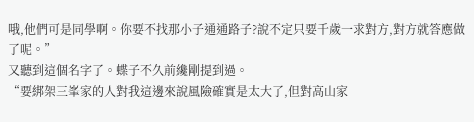哦,他們可是同學啊。你要不找那小子通通路子?說不定只要千歲一求對方,對方就答應做了呢。”
又聽到這個名字了。蝶子不久前纔剛提到過。
“要綁架三峯家的人對我這邊來說風險確實是太大了,但對高山家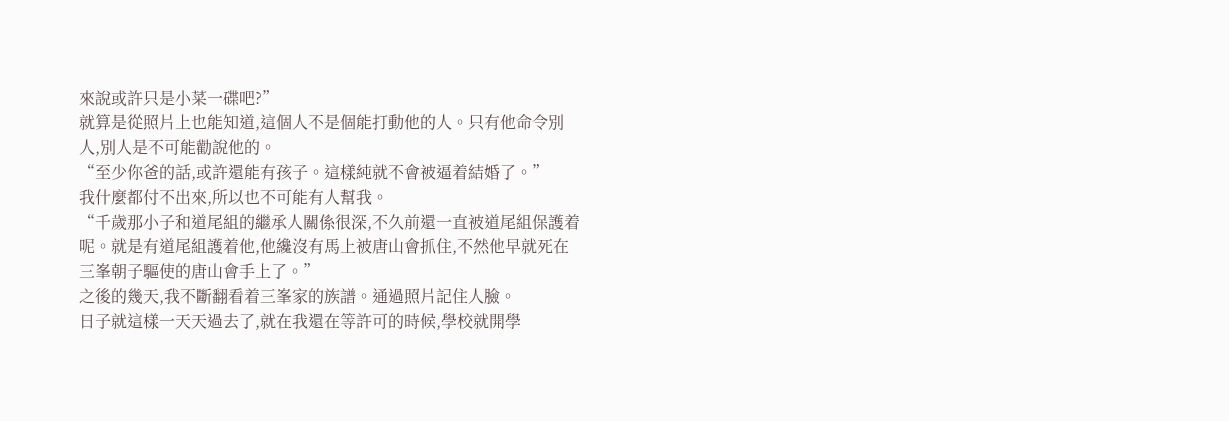來說或許只是小菜一碟吧?”
就算是從照片上也能知道,這個人不是個能打動他的人。只有他命令別人,別人是不可能勸說他的。
“至少你爸的話,或許還能有孩子。這樣純就不會被逼着結婚了。”
我什麼都付不出來,所以也不可能有人幫我。
“千歲那小子和道尾組的繼承人關係很深,不久前還一直被道尾組保護着呢。就是有道尾組護着他,他纔沒有馬上被唐山會抓住,不然他早就死在三峯朝子驅使的唐山會手上了。”
之後的幾天,我不斷翻看着三峯家的族譜。通過照片記住人臉。
日子就這樣一天天過去了,就在我還在等許可的時候,學校就開學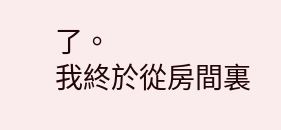了。
我終於從房間裏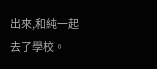出來,和純一起去了學校。